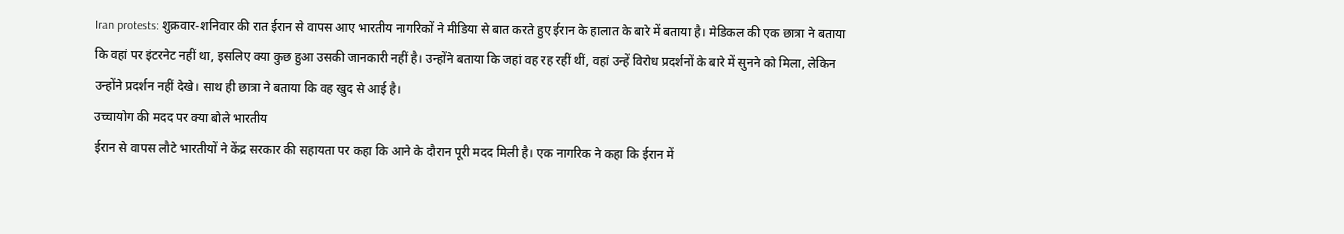Iran protests: शुक्रवार-शनिवार की रात ईरान से वापस आए भारतीय नागरिकों ने मीडिया से बात करते हुए ईरान के हालात के बारे में बताया है। मेडिकल की एक छात्रा ने बताया कि वहां पर इंटरनेट नहीं था, इसलिए क्या कुछ हुआ उसकी जानकारी नहीं है। उन्होंने बताया कि जहां वह रह रहीं थीं, वहां उन्हें विरोध प्रदर्शनों के बारे में सुनने को मिला, लेकिन उन्होंने प्रदर्शन नहीं देखे। साथ ही छात्रा ने बताया कि वह खुद से आई है।
उच्चायोग की मदद पर क्या बोले भारतीय
ईरान से वापस लौटे भारतीयों ने केंद्र सरकार की सहायता पर कहा कि आने के दौरान पूरी मदद मिली है। एक नागरिक ने कहा कि ईरान में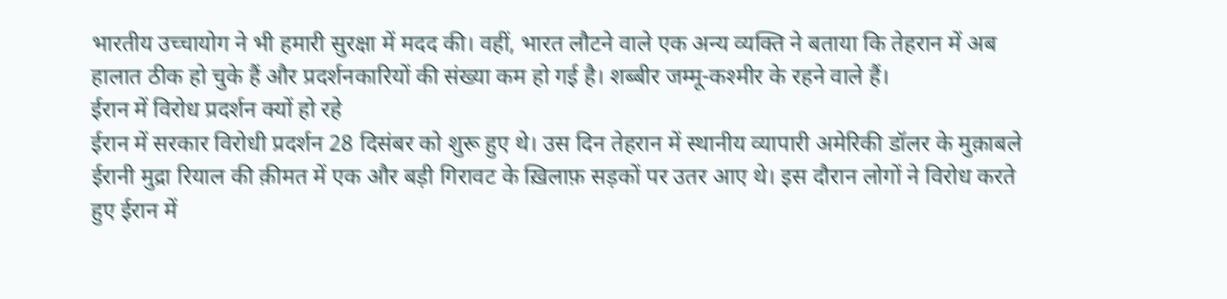भारतीय उच्चायोग ने भी हमारी सुरक्षा में मदद की। वहीं, भारत लौटने वाले एक अन्य व्यक्ति ने बताया कि तेहरान में अब हालात ठीक हो चुके हैं और प्रदर्शनकारियों की संख्या कम हो गई है। शब्बीर जम्मू-कश्मीर के रहने वाले हैं।
ईरान में विरोध प्रदर्शन क्यों हो रहे
ईरान में सरकार विरोधी प्रदर्शन 28 दिसंबर को शुरू हुए थे। उस दिन तेहरान में स्थानीय व्यापारी अमेरिकी डॉलर के मुक़ाबले ईरानी मुद्रा रियाल की क़ीमत में एक और बड़ी गिरावट के ख़िलाफ़ सड़कों पर उतर आए थे। इस दौरान लोगों ने विरोध करते हुए ईरान में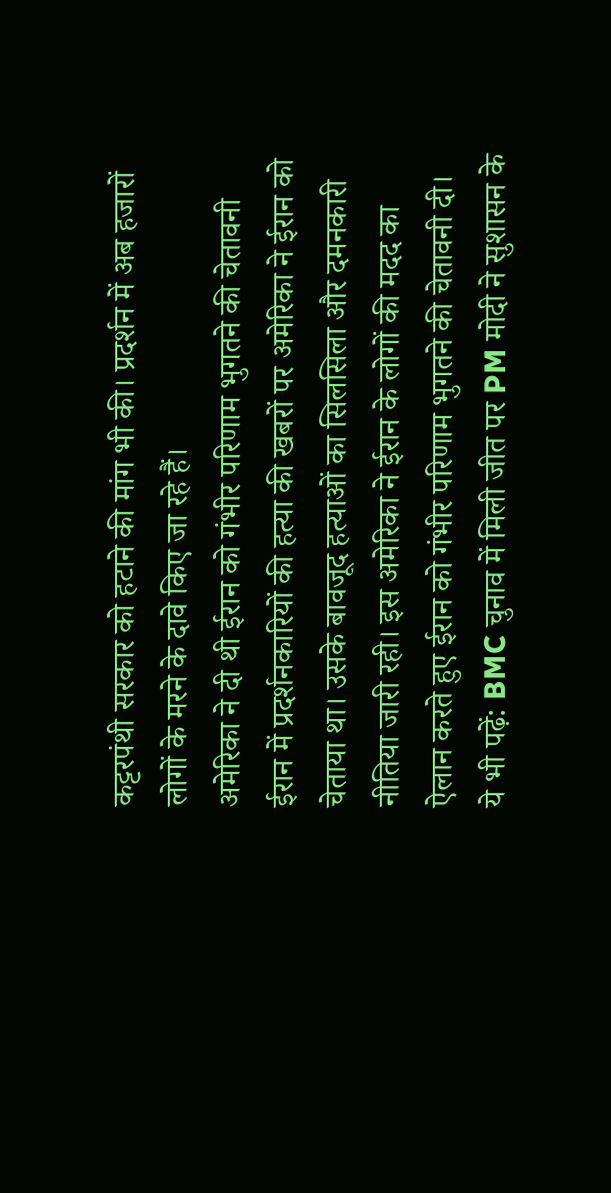कट्टरपंथी सरकार को हटाने की मांग भी की। प्रदर्शन में अब हजारों लोगों के मरने के दावे किए जा रहे हैं।
अमेरिका ने दी थी ईरान को गंभीर परिणाम भुगतने की चेतावनी
ईरान में प्रदर्शनकारियों की हत्या की खबरों पर अमेरिका ने ईरान को चेताया था। उसके बावजूद हत्याओं का सिलसिला और दमनकारी नीतिया जारी रही। इस अमेरिका ने ईरान के लोगों की मदद का ऐलान करते हुए ईरान को गंभीर परिणाम भुगतने की चेतावनी दी।
ये भी पढ़ें: BMC चुनाव में मिली जीत पर PM मोदी ने सुशासन के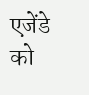एजेंडे को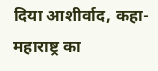दिया आशीर्वाद, कहा- महाराष्ट्र का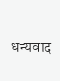धन्यवाद